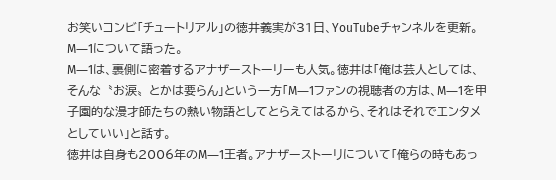お笑いコンビ「チュートリアル」の徳井義実が31日、YouTubeチャンネルを更新。M―1について語った。
M―1は、裏側に密着するアナザーストーリーも人気。徳井は「俺は芸人としては、そんな〝お涙〟とかは要らん」という一方「M―1ファンの視聴者の方は、M―1を甲子園的な漫才師たちの熱い物語としてとらえてはるから、それはそれでエンタメとしていい」と話す。
徳井は自身も2006年のM―1王者。アナザーストーリについて「俺らの時もあっ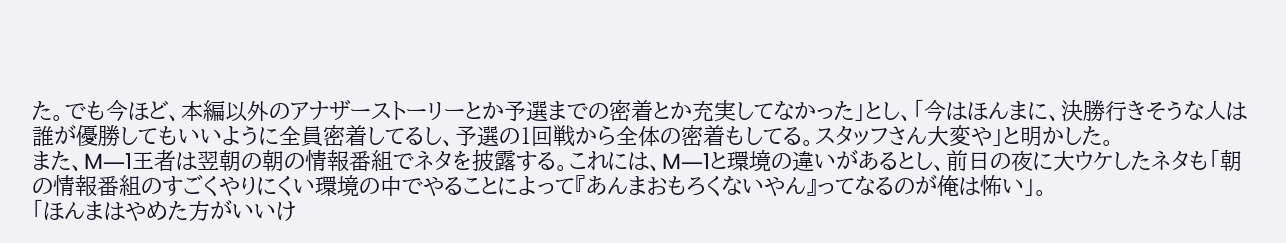た。でも今ほど、本編以外のアナザーストーリーとか予選までの密着とか充実してなかった」とし、「今はほんまに、決勝行きそうな人は誰が優勝してもいいように全員密着してるし、予選の1回戦から全体の密着もしてる。スタッフさん大変や」と明かした。
また、M―1王者は翌朝の朝の情報番組でネタを披露する。これには、M―1と環境の違いがあるとし、前日の夜に大ウケしたネタも「朝の情報番組のすごくやりにくい環境の中でやることによって『あんまおもろくないやん』ってなるのが俺は怖い」。
「ほんまはやめた方がいいけ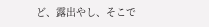ど、露出やし、そこで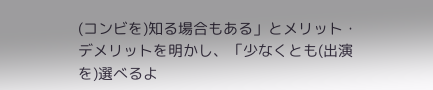(コンビを)知る場合もある」とメリット・デメリットを明かし、「少なくとも(出演を)選べるよ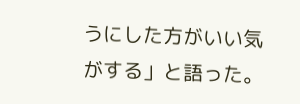うにした方がいい気がする」と語った。